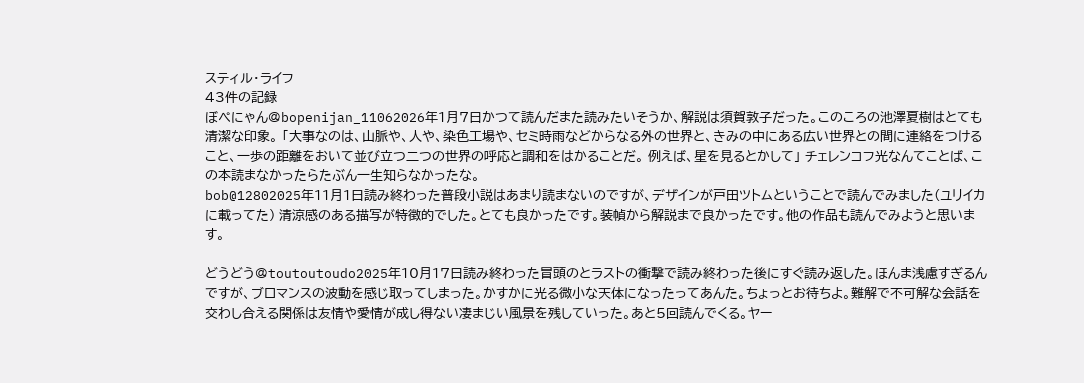スティル・ライフ
43件の記録
ぼぺにゃん@bopenijan_11062026年1月7日かつて読んだまた読みたいそうか、解説は須賀敦子だった。このころの池澤夏樹はとても清潔な印象。 「大事なのは、山脈や、人や、染色工場や、セミ時雨などからなる外の世界と、きみの中にある広い世界との間に連絡をつけること、一歩の距離をおいて並び立つ二つの世界の呼応と調和をはかることだ。 例えば、星を見るとかして」 チェレンコフ光なんてことば、この本読まなかったらたぶん一生知らなかったな。
bob@12802025年11月1日読み終わった普段小説はあまり読まないのですが、デザインが戸田ツトムということで読んでみました(ユリイカに載ってた) 清涼感のある描写が特徴的でした。とても良かったです。装幀から解説まで良かったです。他の作品も読んでみようと思います。

どうどう@toutoutoudo2025年10月17日読み終わった冒頭のとラストの衝撃で読み終わった後にすぐ読み返した。ほんま浅慮すぎるんですが、ブロマンスの波動を感じ取ってしまった。かすかに光る微小な天体になったってあんた。ちょっとお待ちよ。難解で不可解な会話を交わし合える関係は友情や愛情が成し得ない凄まじい風景を残していった。あと5回読んでくる。ヤー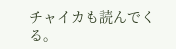チャイカも読んでくる。